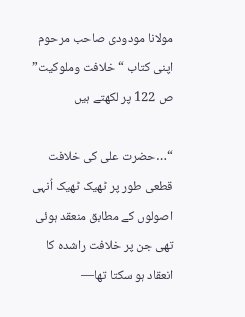مولانا مودودی صاحب مرحوم اپنی کتاب “خلافت وملوکیت” ص 122 پر لکھتے ہیں

“…حضرت علی کی خلافت قطعی طور پر ٹھیک ٹھیک اُنہی اصولوں کے مطابق منعقد ہوئی تھی جن پر خلافت راشدہ کا انعقاد ہو سکتا تھا—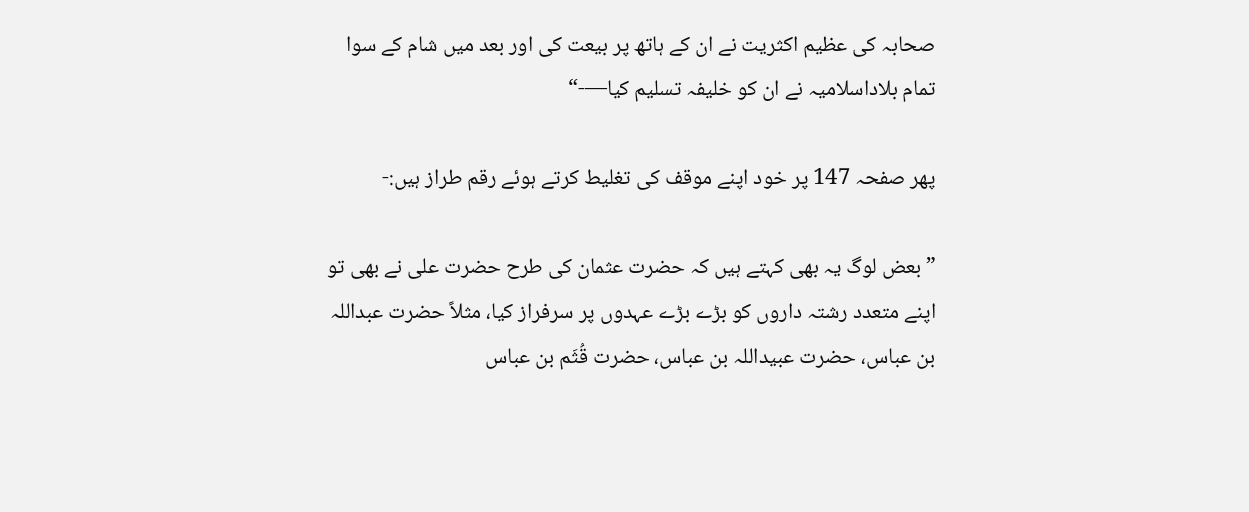صحابہ کی عظیم اکثریت نے ان کے ہاتھ پر بیعت کی اور بعد میں شام کے سوا تمام بلاداسلامیہ نے ان کو خلیفہ تسلیم کیا—-“

پھر صفحہ 147 پر خود اپنے موقف کی تغلیط کرتے ہوئے رقم طراز ہیں:-

” بعض لوگ یہ بھی کہتے ہیں کہ حضرت عثمان کی طرح حضرت علی نے بھی تو اپنے متعدد رشتہ داروں کو بڑے بڑے عہدوں پر سرفراز کیا، مثلاً حضرت عبداللہ بن عباس، حضرت عبیداللہ بن عباس، حضرت قُثَم بن عباس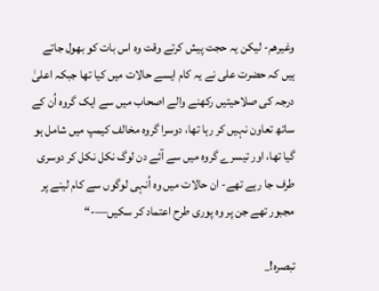وغیرھم- لیکن یہ حجت پیش کرتے وقت وہ اس بات کو بھول جاتے ہیں کہ حضرت علی نے یہ کام ایسے حالات میں کیا تھا جبکہ اعلیٰ درجہ کی صلاحیتیں رکھنے والے اصحاب میں سے ایک گروہ اُن کے ساتھ تعاون نہیں کر رہا تھا، دوسرا گروہ مخالف کیمپ میں شامل ہو گیا تھا، اور تیسرے گروہ میں سے آئے دن لوگ نکل نکل کر دوسری طرف جا رہے تھے- ان حالات میں وہ اُنہی لوگوں سے کام لینے پر مجبور تھے جن پر وہ پوری طرح اعتماد کر سکیں—-“

تبصرہ!_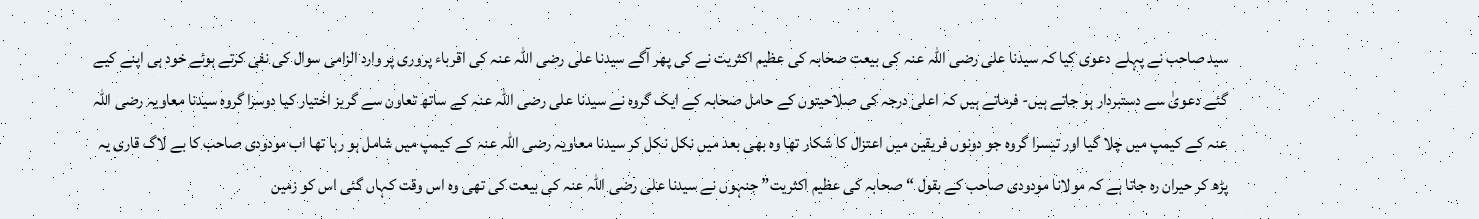سید صاحب نے پہلے دعوی کیا کہ سیدنا علی رضی اللہ عنہ کی بیعت صحابہ کی عظیم اکثریت نے کی پھر آگے سیدنا علی رضی اللہ عنہ کی اقرباء پروری پر وارد الزامی سوال کی نفی کرتے ہوئے خود ہی اپنے کیے گئے دعویٰ سے دستبردار ہو جاتے ہیں- فرماتے ہیں کہ اعلی درجہ کی صلاحیتوں کے حامل صحابہ کے ایک گروہ نے سیدنا علی رضی اللہ عنہ کے ساتھ تعاون سے گریز اختیار کیا دوسرا گروہ سیدنا معاویہ رضی اللہ عنہ کے کیمپ میں چلا گیا اور تیسرا گروہ جو دونوں فریقین میں اعتزال کا شکار تھا وہ بھی بعد میں نکل نکل کر سیدنا معاویہ رضی اللہ عنہ کے کیمپ میں شامل ہو رہا تھا اب مودودی صاحب کا بے لاگ قاری یہ پڑھ کر حیران رہ جاتا ہے کہ مولانا مودودی صاحب کے بقول “صحابہ کی عظیم اکثریت” جنہوں نے سیدنا علی رضی اللہ عنہ کی بیعت کی تھی وہ اس وقت کہاں گئی اس کو زمین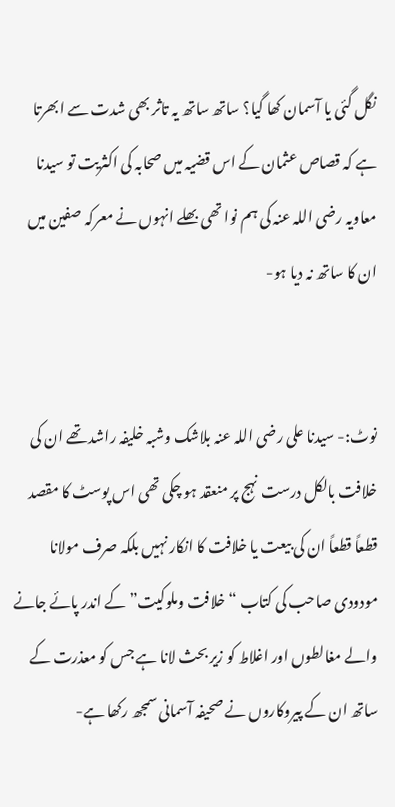نگل گئی یا آسمان کھا گیا؟ ساتھ ساتھ یہ تاثر بھی شدت سے ابھرتا ہے کہ قصاص عثمان کے اس قضیہ میں صحابہ کی اکثریت تو سیدنا معاویہ رضی اللہ عنہ کی ہم نوا تھی بھلے انہوں نے معرکہ صفین میں ان کا ساتھ نہ دیا ہو-


نوٹ:- سیدنا علی رضی اللہ عنہ بلاشک وشبہ خلیفہ راشد تھے ان کی خلافت بالکل درست نہج پر منعقد ہو چکی تھی اس پوسٹ کا مقصد قطعاً قطعاً ان کی بیعت یا خلافت کا انکار نہیں بلکہ صرف مولانا مودودی صاحب کی کتاب “خلافت وملوکیت” کے اندر پائے جانے والے مغالطوں اور اغلاط کو زیر بحث لانا ہے جس کو معذرت کے ساتھ ان کے پیروکاروں نے صحیفہ آسمانی سمجھ رکھا ہے-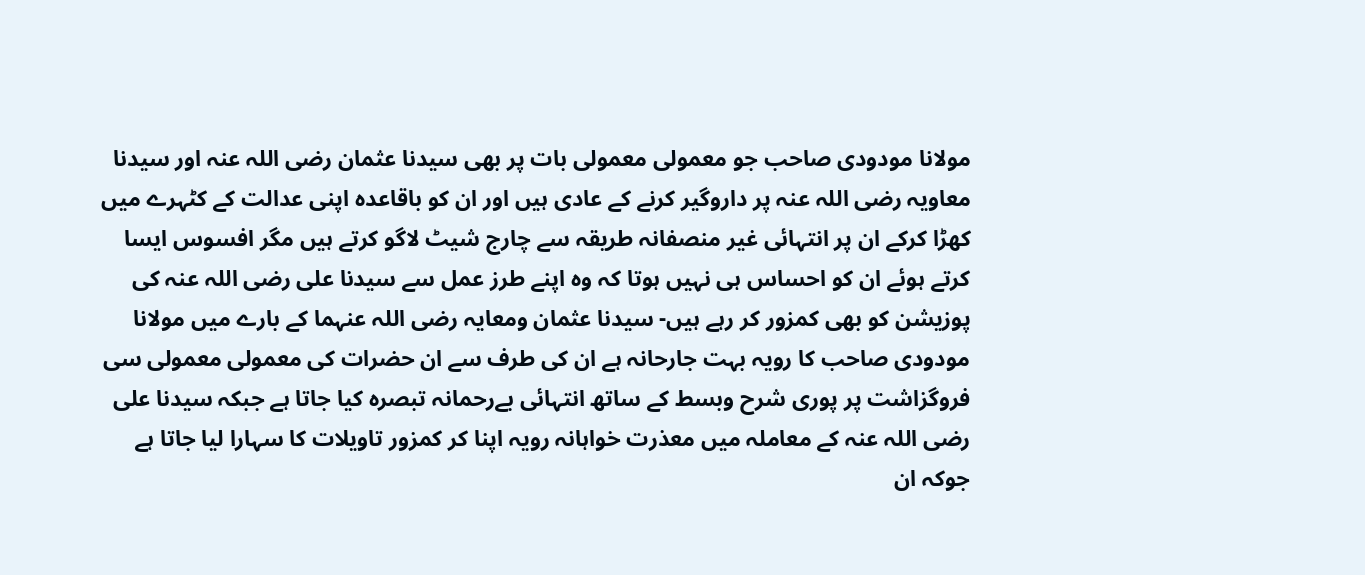مولانا مودودی صاحب جو معمولی معمولی بات پر بھی سیدنا عثمان رضی اللہ عنہ اور سیدنا معاویہ رضی اللہ عنہ پر داروگیر کرنے کے عادی ہیں اور ان کو باقاعدہ اپنی عدالت کے کٹہرے میں کھڑا کرکے ان پر انتہائی غیر منصفانہ طریقہ سے چارج شیٹ لاگو کرتے ہیں مگر افسوس ایسا کرتے ہوئے ان کو احساس ہی نہیں ہوتا کہ وہ اپنے طرز عمل سے سیدنا علی رضی اللہ عنہ کی پوزیشن کو بھی کمزور کر رہے ہیں- سیدنا عثمان ومعایہ رضی اللہ عنہما کے بارے میں مولانا مودودی صاحب کا رویہ بہت جارحانہ ہے ان کی طرف سے ان حضرات کی معمولی معمولی سی فروگزاشت پر پوری شرح وبسط کے ساتھ انتہائی بےرحمانہ تبصرہ کیا جاتا ہے جبکہ سیدنا علی رضی اللہ عنہ کے معاملہ میں معذرت خواہانہ رویہ اپنا کر کمزور تاویلات کا سہارا لیا جاتا ہے جوکہ ان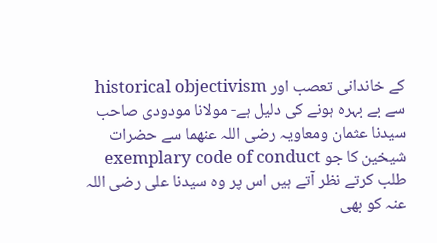کے خاندانی تعصب اور historical objectivism سے بے بہرہ ہونے کی دلیل ہے- مولانا مودودی صاحب سیدنا عثمان ومعاویہ رضی اللہ عنھما سے حضرات شیخین کا جو exemplary code of conduct طلب کرتے نظر آتے ہیں اس پر وہ سیدنا علی رضی اللہ عنہ کو بھی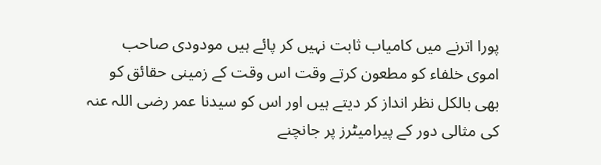پورا اترنے میں کامیاب ثابت نہیں کر پائے ہیں مودودی صاحب اموی خلفاء کو مطعون کرتے وقت اس وقت کے زمینی حقائق کو بھی بالکل نظر انداز کر دیتے ہیں اور اس کو سیدنا عمر رضی اللہ عنہ کی مثالی دور کے پیرامیٹرز پر جانچنے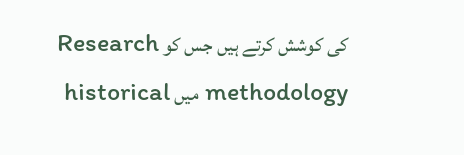کی کوشش کرتے ہیں جس کو Research methodology میں historical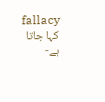fallacy کہا جاتا ہے-